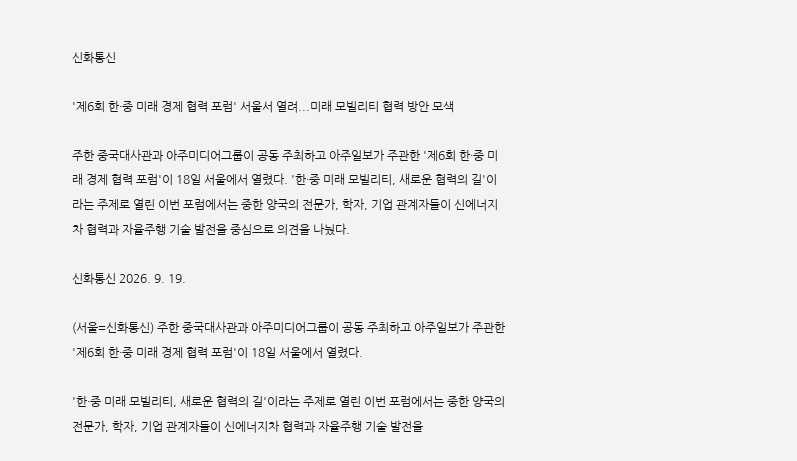신화통신

'제6회 한·중 미래 경제 협력 포럼' 서울서 열려...미래 모빌리티 협력 방안 모색

주한 중국대사관과 아주미디어그룹이 공동 주최하고 아주일보가 주관한 '제6회 한·중 미래 경제 협력 포럼'이 18일 서울에서 열렸다. '한·중 미래 모빌리티, 새로운 협력의 길'이라는 주제로 열린 이번 포럼에서는 중한 양국의 전문가, 학자, 기업 관계자들이 신에너지차 협력과 자율주행 기술 발전을 중심으로 의견을 나눴다.

신화통신 2026. 9. 19.

(서울=신화통신) 주한 중국대사관과 아주미디어그룹이 공동 주최하고 아주일보가 주관한 '제6회 한·중 미래 경제 협력 포럼'이 18일 서울에서 열렸다.

'한·중 미래 모빌리티, 새로운 협력의 길'이라는 주제로 열린 이번 포럼에서는 중한 양국의 전문가, 학자, 기업 관계자들이 신에너지차 협력과 자율주행 기술 발전을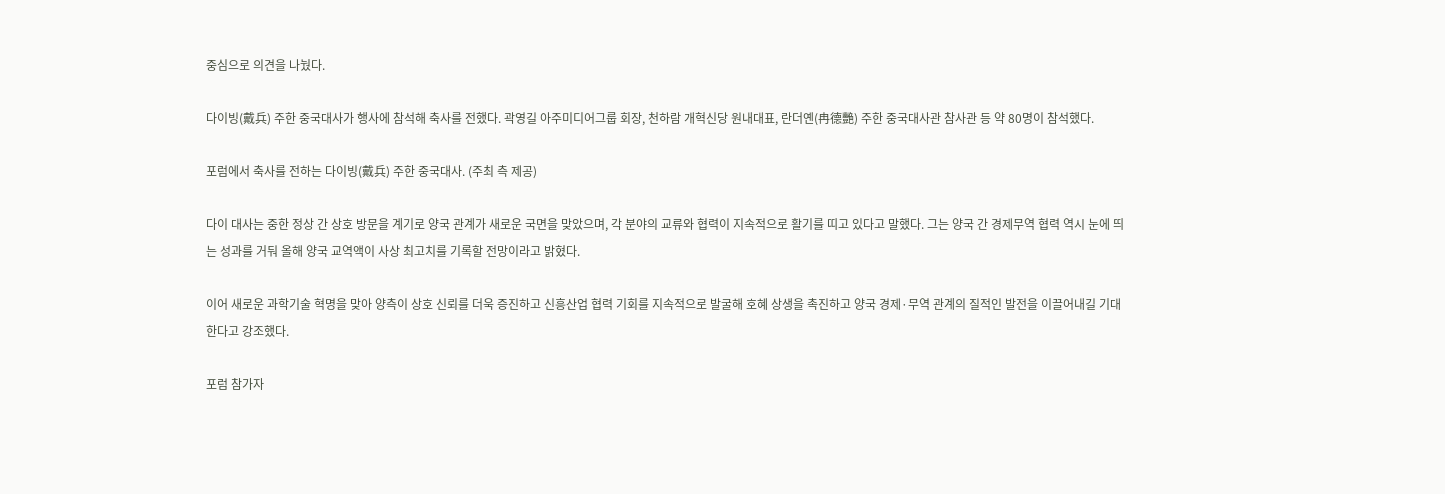중심으로 의견을 나눴다.

다이빙(戴兵) 주한 중국대사가 행사에 참석해 축사를 전했다. 곽영길 아주미디어그룹 회장, 천하람 개혁신당 원내대표, 란더옌(冉德艷) 주한 중국대사관 참사관 등 약 80명이 참석했다.

포럼에서 축사를 전하는 다이빙(戴兵) 주한 중국대사. (주최 측 제공)

다이 대사는 중한 정상 간 상호 방문을 계기로 양국 관계가 새로운 국면을 맞았으며, 각 분야의 교류와 협력이 지속적으로 활기를 띠고 있다고 말했다. 그는 양국 간 경제무역 협력 역시 눈에 띄는 성과를 거둬 올해 양국 교역액이 사상 최고치를 기록할 전망이라고 밝혔다.

이어 새로운 과학기술 혁명을 맞아 양측이 상호 신뢰를 더욱 증진하고 신흥산업 협력 기회를 지속적으로 발굴해 호혜 상생을 촉진하고 양국 경제·무역 관계의 질적인 발전을 이끌어내길 기대한다고 강조했다.

포럼 참가자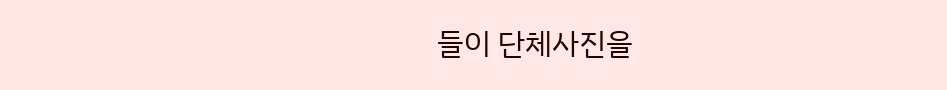들이 단체사진을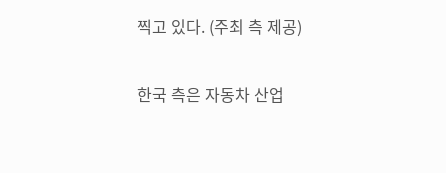찍고 있다. (주최 측 제공)

한국 측은 자동차 산업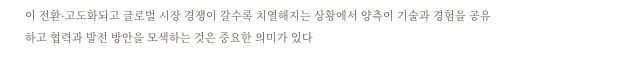이 전환·고도화되고 글로벌 시장 경쟁이 갈수록 치열해지는 상황에서 양측이 기술과 경험을 공유하고 협력과 발전 방안을 모색하는 것은 중요한 의미가 있다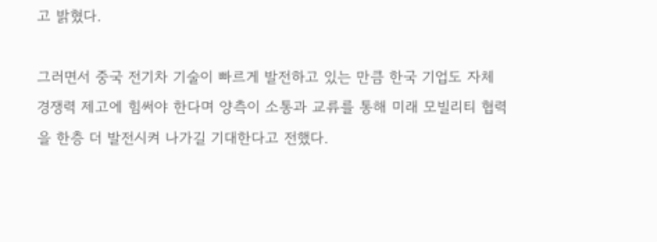고 밝혔다.

그러면서 중국 전기차 기술이 빠르게 발전하고 있는 만큼 한국 기업도 자체 경쟁력 제고에 힘써야 한다며 양측이 소통과 교류를 통해 미래 모빌리티 협력을 한층 더 발전시켜 나가길 기대한다고 전했다.